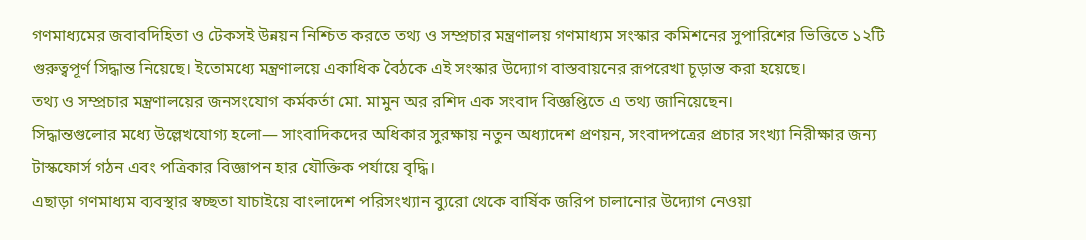গণমাধ্যমের জবাবদিহিতা ও টেকসই উন্নয়ন নিশ্চিত করতে তথ্য ও সম্প্রচার মন্ত্রণালয় গণমাধ্যম সংস্কার কমিশনের সুপারিশের ভিত্তিতে ১২টি গুরুত্বপূর্ণ সিদ্ধান্ত নিয়েছে। ইতোমধ্যে মন্ত্রণালয়ে একাধিক বৈঠকে এই সংস্কার উদ্যোগ বাস্তবায়নের রূপরেখা চূড়ান্ত করা হয়েছে।
তথ্য ও সম্প্রচার মন্ত্রণালয়ের জনসংযোগ কর্মকর্তা মো. মামুন অর রশিদ এক সংবাদ বিজ্ঞপ্তিতে এ তথ্য জানিয়েছেন।
সিদ্ধান্তগুলোর মধ্যে উল্লেখযোগ্য হলো— সাংবাদিকদের অধিকার সুরক্ষায় নতুন অধ্যাদেশ প্রণয়ন, সংবাদপত্রের প্রচার সংখ্যা নিরীক্ষার জন্য টাস্কফোর্স গঠন এবং পত্রিকার বিজ্ঞাপন হার যৌক্তিক পর্যায়ে বৃদ্ধি।
এছাড়া গণমাধ্যম ব্যবস্থার স্বচ্ছতা যাচাইয়ে বাংলাদেশ পরিসংখ্যান ব্যুরো থেকে বার্ষিক জরিপ চালানোর উদ্যোগ নেওয়া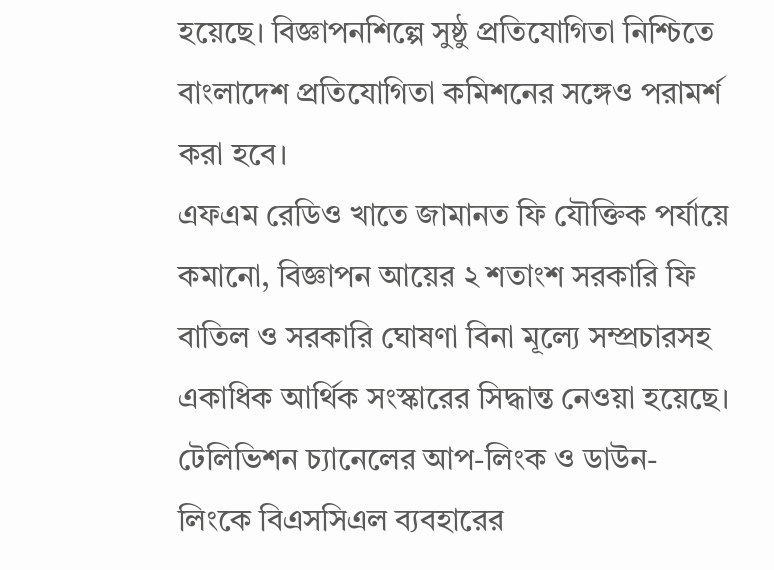হয়েছে। বিজ্ঞাপনশিল্পে সুষ্ঠু প্রতিযোগিতা নিশ্চিতে বাংলাদেশ প্রতিযোগিতা কমিশনের সঙ্গেও পরামর্শ করা হবে।
এফএম রেডিও খাতে জামানত ফি যৌক্তিক পর্যায়ে কমানো, বিজ্ঞাপন আয়ের ২ শতাংশ সরকারি ফি বাতিল ও সরকারি ঘোষণা বিনা মূল্যে সম্প্রচারসহ একাধিক আর্থিক সংস্কারের সিদ্ধান্ত নেওয়া হয়েছে।
টেলিভিশন চ্যানেলের আপ-লিংক ও ডাউন-লিংকে বিএসসিএল ব্যবহারের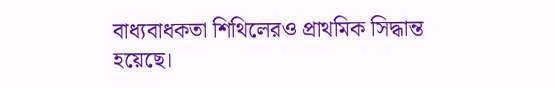বাধ্যবাধকতা শিথিলেরও প্রাথমিক সিদ্ধান্ত হয়েছে।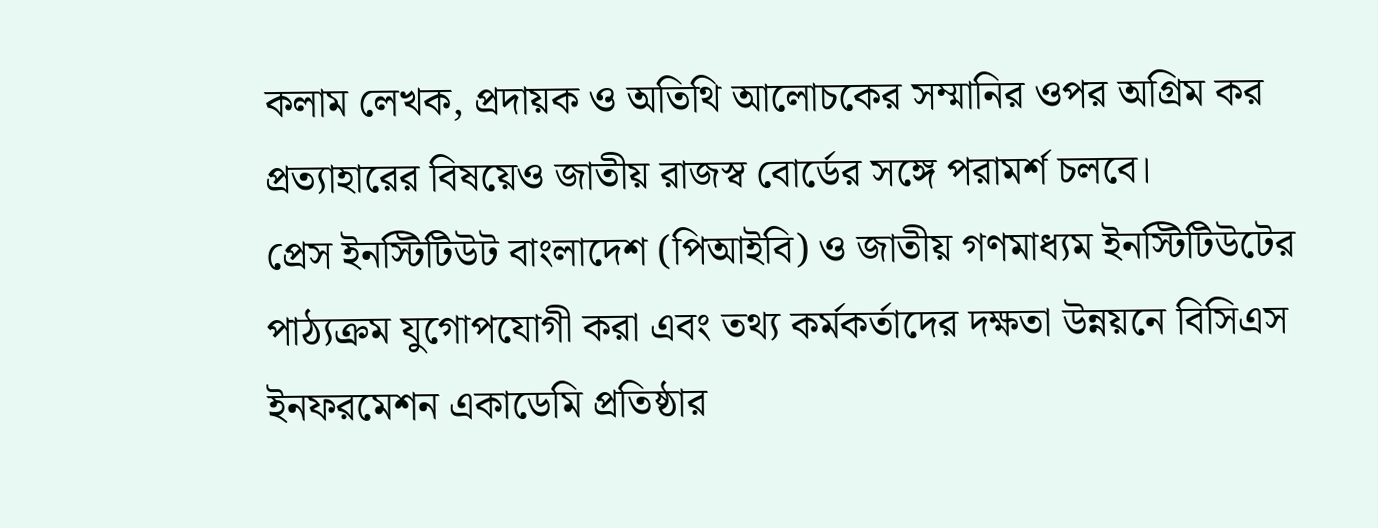কলাম লেখক, প্রদায়ক ও অতিথি আলোচকের সম্মানির ওপর অগ্রিম কর প্রত্যাহারের বিষয়েও জাতীয় রাজস্ব বোর্ডের সঙ্গে পরামর্শ চলবে।
প্রেস ইনস্টিটিউট বাংলাদেশ (পিআইবি) ও জাতীয় গণমাধ্যম ইনস্টিটিউটের পাঠ্যক্রম যুগোপযোগী করা এবং তথ্য কর্মকর্তাদের দক্ষতা উন্নয়নে বিসিএস ইনফরমেশন একাডেমি প্রতিষ্ঠার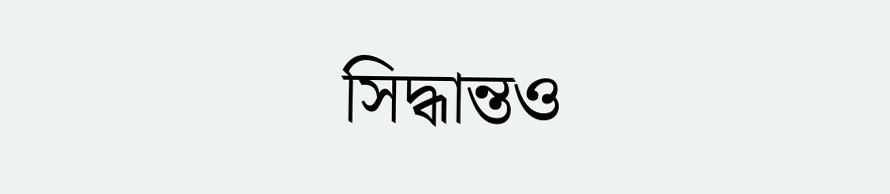সিদ্ধান্তও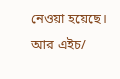নেওয়া হয়েছে।
আর এইচ/